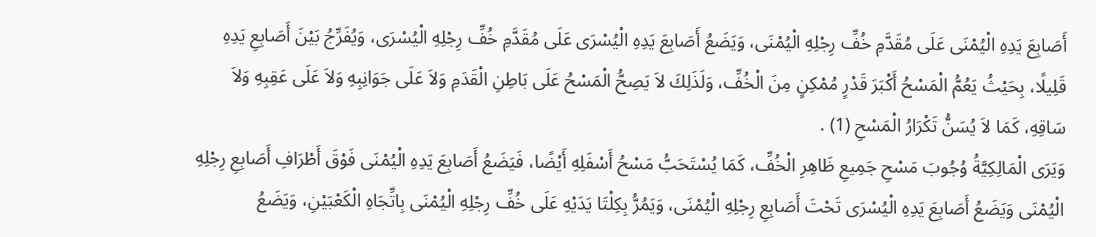أَصَابِعَ يَدِهِ الْيُمْنَى عَلَى مُقَدَّمِ خُفِّ رِجْلِهِ الْيُمْنَى، وَيَضَعُ أَصَابِعَ يَدِهِ الْيُسْرَى عَلَى مُقَدَّمِ خُفِّ رِجْلِهِ الْيُسْرَى، وَيُفَرِّجُ بَيْنَ أَصَابِعِ يَدِهِ قَلِيلًا، بِحَيْثُ يَعُمُّ الْمَسْحُ أَكْبَرَ قَدْرٍ مُمْكِنٍ مِنَ الْخُفِّ، وَلَذَلِكَ لاَ يَصِحُّ الْمَسْحُ عَلَى بَاطِنِ الْقَدَمِ وَلاَ عَلَى جَوَانِبِهِ وَلاَ عَلَى عَقِبِهِ وَلاَ سَاقِهِ، كَمَا لاَ يُسَنُّ تَكْرَارُ الْمَسْحِ (1) .
وَيَرَى الْمَالِكِيَّةُ وُجُوبَ مَسْحِ جَمِيعِ ظَاهِرِ الْخُفِّ، كَمَا يُسْتَحَبُّ مَسْحُ أَسْفَلِهِ أَيْضًا، فَيَضَعُ أَصَابِعَ يَدِهِ الْيُمْنَى فَوْقَ أَطْرَافِ أَصَابِعِ رِجْلِهِ الْيُمْنَى وَيَضَعُ أَصَابِعَ يَدِهِ الْيُسْرَى تَحْتَ أَصَابِعِ رِجْلِهِ الْيُمْنَى، وَيَمُرُّ بِكِلْتَا يَدَيْهِ عَلَى خُفِّ رِجْلِهِ الْيُمْنَى بِاتِّجَاهِ الْكَعْبَيْنِ، وَيَضَعُ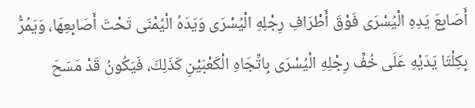أَصَابِعَ يَدِهِ الْيُسْرَى فَوْقَ أَطْرَافِ رِجْلِهِ الْيُسْرَى وَيَدَهُ الْيُمْنَى تَحْتَ أَصَابِعِهَا، وَيَمُرُّ بِكِلْتَا يَدَيْهِ عَلَى خُفِّ رِجْلِهِ الْيُسْرَى بِاتِّجَاهِ الْكَعْبَيْنِ كَذَلِكَ، فَيَكُونُ قَدْ مَسَحَ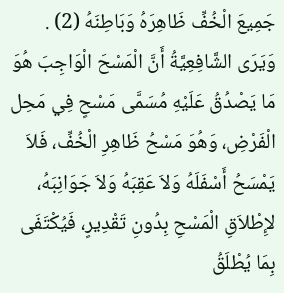جَمِيعَ الْخُفِّ ظَاهِرَهُ وَبَاطِنَهُ (2) .
وَيَرَى الشَّافِعِيَّةُ أَنَّ الْمَسْحَ الْوَاجِبَ هُوَ مَا يَصْدُقُ عَلَيْهِ مُسَمَّى مَسْحٍ فِي مَحِل الْفَرْضِ، وَهُوَ مَسْحُ ظَاهِرِ الْخُفِّ، فَلاَ يَمْسَحُ أَسْفَلَهُ وَلاَ عَقِبَهُ وَلاَ جَوَانِبَهُ، لإِطْلاَقِ الْمَسْحِ بِدُونِ تَقْدِيرٍ، فَيُكْتَفَى بِمَا يُطْلَقُ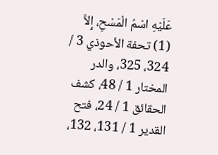عَلَيْهِ اسْمُ الْمَسْحِ، إِلاَّ
(1) تحفة الأحوذي 3 / 324، 325، والدر المختار 1 / 48، كشف الحقائق 1 / 24، فتح القدير 1 / 131، 132،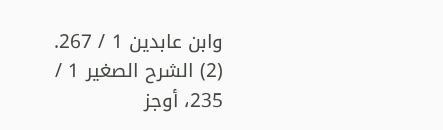وابن عابدين 1 / 267.
(2) الشرح الصغير 1 / 235، أوجز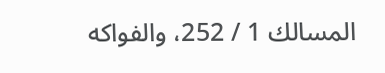المسالك 1 / 252، والفواكه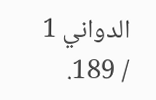الدواني 1 / 189.